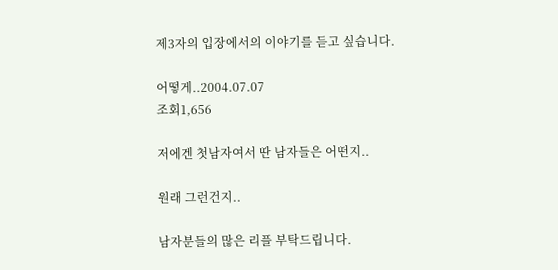제3자의 입장에서의 이야기를 듣고 싶습니다.

어떻게..2004.07.07
조회1,656

저에겐 첫남자여서 딴 남자들은 어떤지..

원래 그런건지..

남자분들의 많은 리플 부탁드립니다.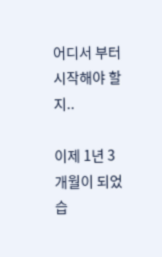어디서 부터 시작해야 할지..

이제 1년 3개월이 되었습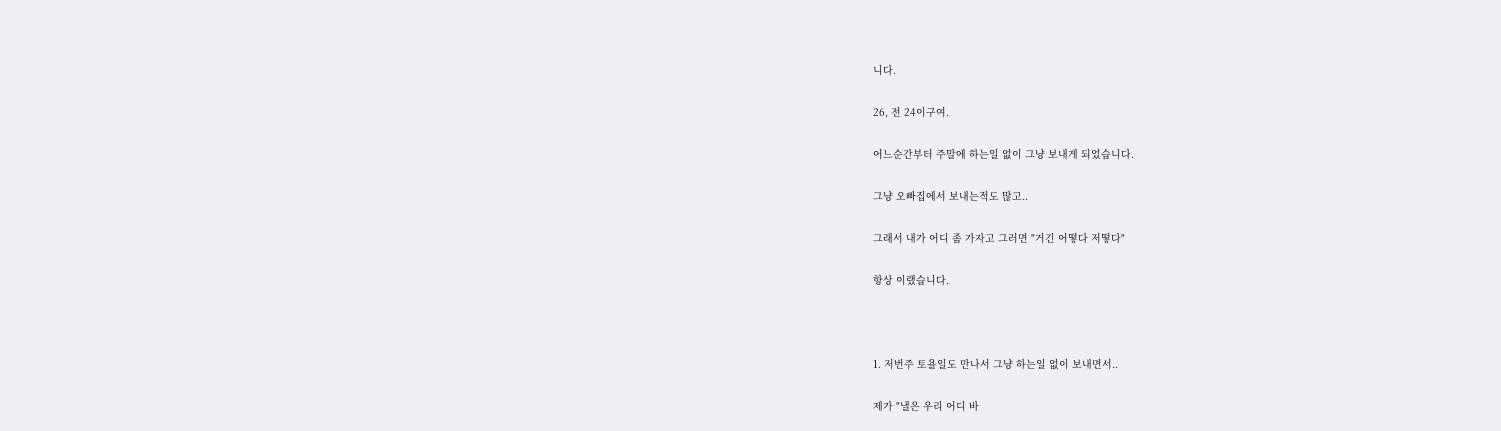니다.

26, 전 24이구여.

어느순간부터 주말에 하는일 없이 그냥 보내게 되었습니다.

그냥 오빠집에서 보내는적도 많고..

그래서 내가 어디 좀 가자고 그러면 "거긴 어떻다 저떻다"

항상 이랬습니다.



1. 저번주 토욜일도 만나서 그냥 하는일 없이 보내면서..

제가 "낼은 우리 어디 바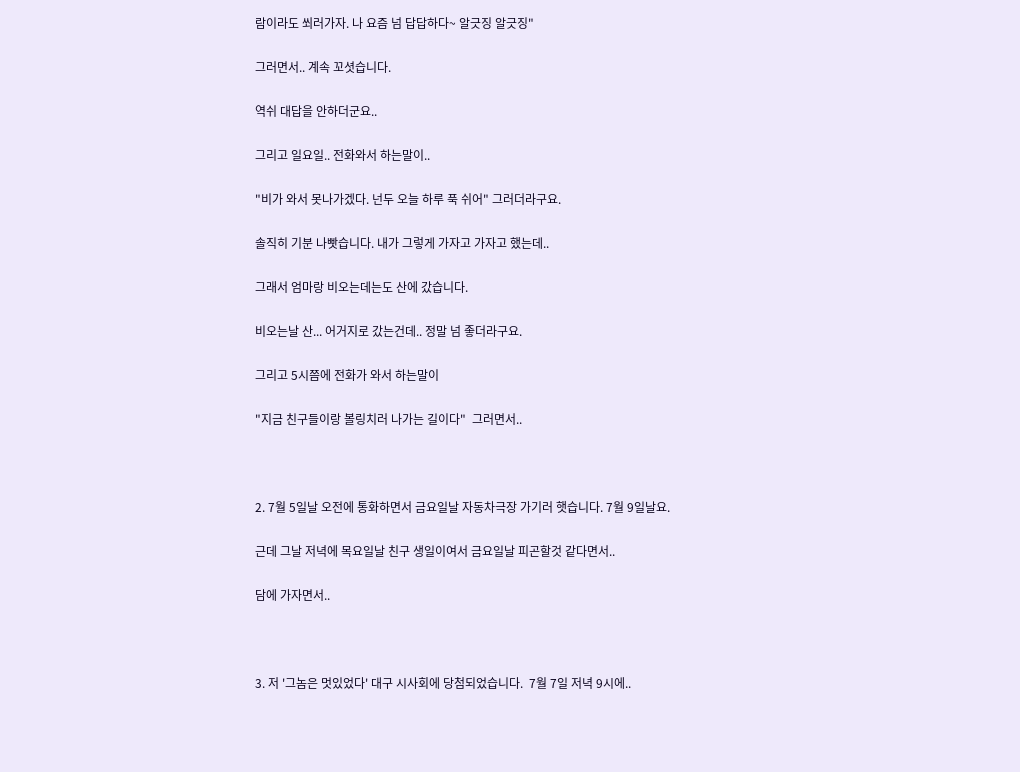람이라도 쐬러가자. 나 요즘 넘 답답하다~ 알긋징 알긋징"

그러면서.. 계속 꼬셧습니다.

역쉬 대답을 안하더군요..

그리고 일요일.. 전화와서 하는말이..

"비가 와서 못나가겠다. 넌두 오늘 하루 푹 쉬어" 그러더라구요.

솔직히 기분 나빳습니다. 내가 그렇게 가자고 가자고 했는데..

그래서 엄마랑 비오는데는도 산에 갔습니다.

비오는날 산... 어거지로 갔는건데.. 정말 넘 좋더라구요.

그리고 5시쯤에 전화가 와서 하는말이

"지금 친구들이랑 볼링치러 나가는 길이다"  그러면서..



2. 7월 5일날 오전에 통화하면서 금요일날 자동차극장 가기러 햇습니다. 7월 9일날요.

근데 그날 저녁에 목요일날 친구 생일이여서 금요일날 피곤할것 같다면서..

담에 가자면서..



3. 저 '그놈은 멋있었다' 대구 시사회에 당첨되었습니다.  7월 7일 저녁 9시에..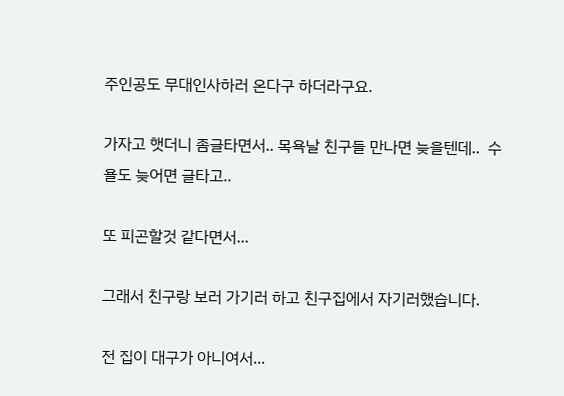주인공도 무대인사하러 온다구 하더라구요.

가자고 햇더니 좀글타면서.. 목욕날 친구들 만나면 늦을텐데..  수욜도 늦어면 글타고..

또 피곤할것 같다면서...

그래서 친구랑 보러 가기러 하고 친구집에서 자기러했습니다.

전 집이 대구가 아니여서...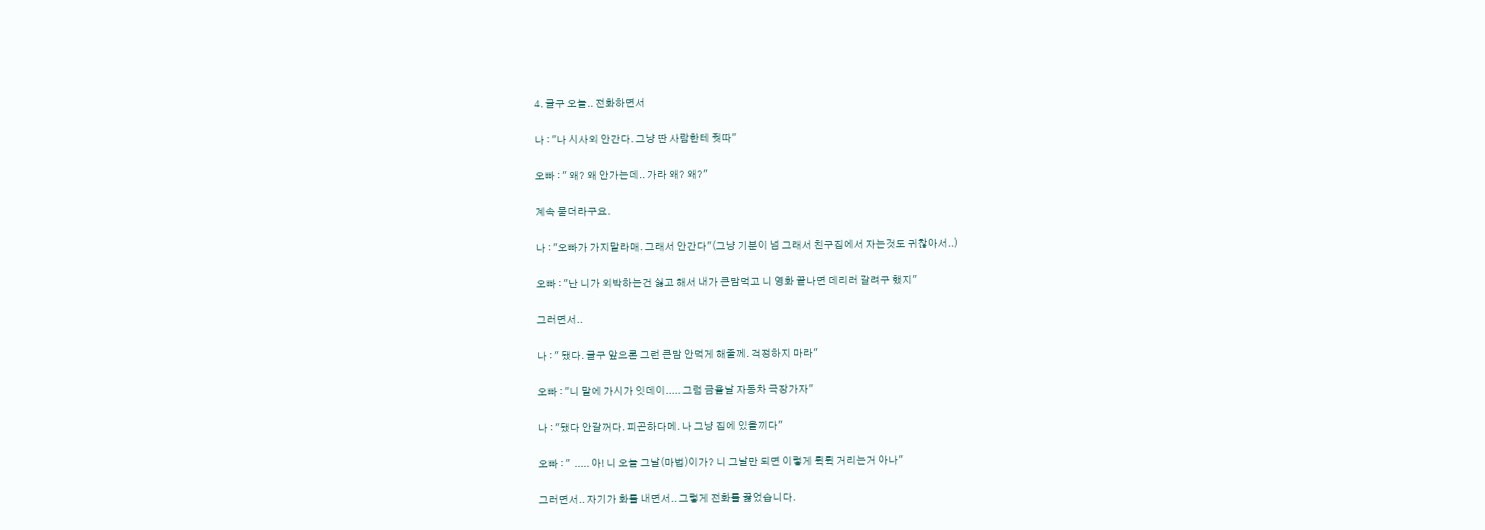4. 글구 오늘.. 전화하면서

나 : "나 시사외 안간다. 그냥 딴 사람한테 줫따"

오빠 : " 왜? 왜 안가는데.. 가라 왜? 왜?"

계속 묻더라구요.

나 : "오빠가 가지말라매. 그래서 안간다"(그냥 기분이 넘 그래서 친구집에서 자는것도 귀찮아서..)

오빠 : "난 니가 외박하는건 싫고 해서 내가 큰맘먹고 니 영화 끝나면 데리러 갈려구 했지"

그러면서..

나 : " 됐다. 글구 앞으론 그런 큰맘 안먹게 해줄께. 걱정하지 마라"

오빠 : "니 말에 가시가 잇데이..... 그럼 금욜날 자동차 극장가자"

나 : "됐다 안갈꺼다. 피곤하다메. 나 그냥 집에 있을끼다"

오빠 : "  ..... 아! 니 오늘 그날(마법)이가? 니 그날만 되면 이렇게 튁튁 거리는거 아나"

그러면서.. 자기가 화를 내면서.. 그렇게 전화를 끓었습니다.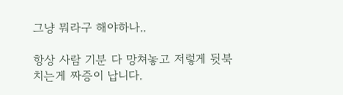그냥 뭐라구 해야하나..

항상 사람 기분 다 망쳐놓고 저렇게 뒷북치는게 짜증이 납니다.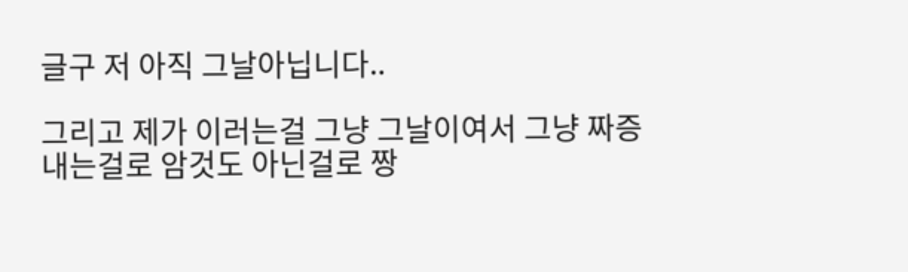글구 저 아직 그날아닙니다..

그리고 제가 이러는걸 그냥 그날이여서 그냥 짜증내는걸로 암것도 아닌걸로 짱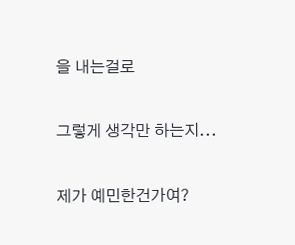을 내는걸로

그렇게 생각만 하는지...

제가 예민한건가여?